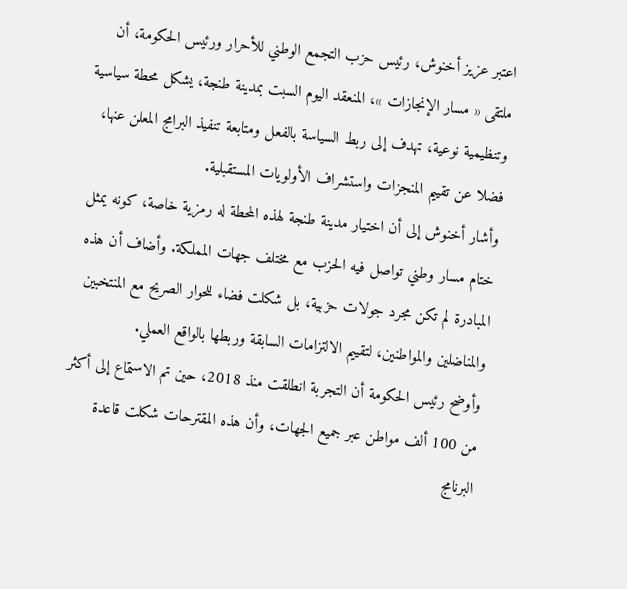اعتبر عزيز أخنوش، رئيس حزب التجمع الوطني للأحرار ورئيس الحكومة، أن ملتقى « مسار الإنجازات »، المنعقد اليوم السبت بمدينة طنجة، يشكل محطة سياسية وتنظيمية نوعية، تهدف إلى ربط السياسة بالفعل ومتابعة تنفيذ البرامج المعلن عنها، فضلا عن تقييم المنجزات واستشراف الأولويات المستقبلية.
وأشار أخنوش إلى أن اختيار مدينة طنجة لهذه المحطة له رمزية خاصة، كونه يمثل ختام مسار وطني تواصل فيه الحزب مع مختلف جهات المملكة. وأضاف أن هذه المبادرة لم تكن مجرد جولات حزبية، بل شكلت فضاء للحوار الصريح مع المنتخبين والمناضلين والمواطنين، لتقييم الالتزامات السابقة وربطها بالواقع العملي.
وأوضح رئيس الحكومة أن التجربة انطلقت منذ 2018، حين تم الاستماع إلى أكثر من 100 ألف مواطن عبر جميع الجهات، وأن هذه المقترحات شكلت قاعدة البرنامج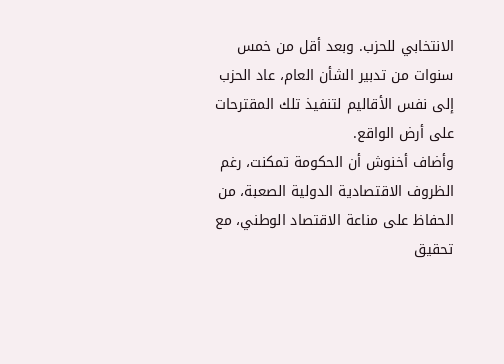الانتخابي للحزب. وبعد أقل من خمس سنوات من تدبير الشأن العام، عاد الحزب إلى نفس الأقاليم لتنفيذ تلك المقترحات على أرض الواقع.
وأضاف أخنوش أن الحكومة تمكنت، رغم الظروف الاقتصادية الدولية الصعبة، من الحفاظ على مناعة الاقتصاد الوطني، مع تحقيق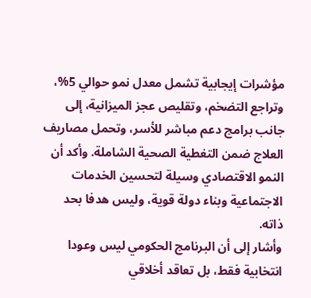مؤشرات إيجابية تشمل معدل نمو حوالي 5%، وتراجع التضخم، وتقليص عجز الميزانية، إلى جانب برامج دعم مباشر للأسر، وتحمل مصاريف العلاج ضمن التغطية الصحية الشاملة. وأكد أن النمو الاقتصادي وسيلة لتحسين الخدمات الاجتماعية وبناء دولة قوية، وليس هدفا بحد ذاته.
وأشار إلى أن البرنامج الحكومي ليس وعودا انتخابية فقط، بل تعاقد أخلاقي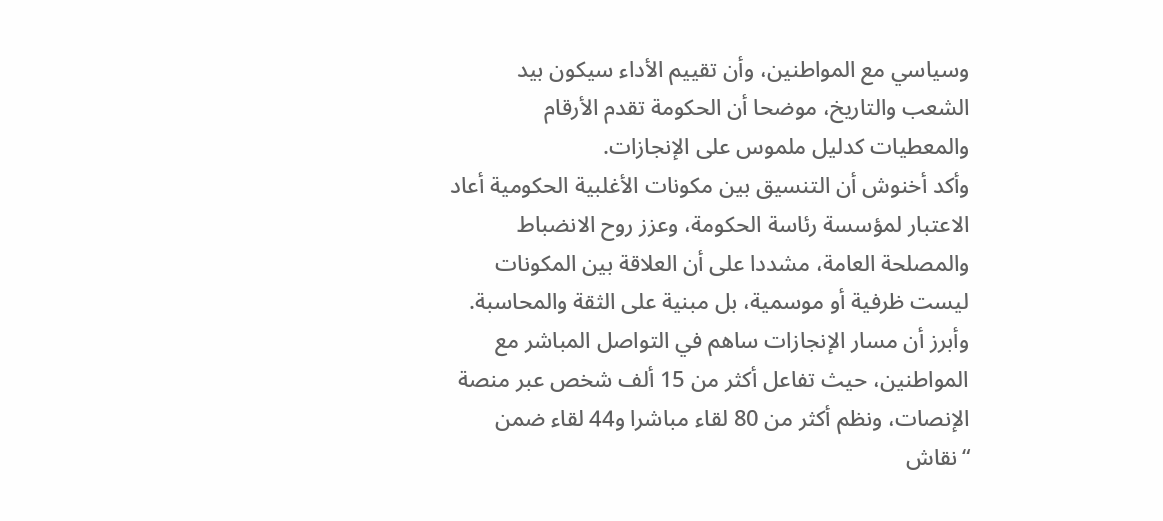وسياسي مع المواطنين، وأن تقييم الأداء سيكون بيد الشعب والتاريخ، موضحا أن الحكومة تقدم الأرقام والمعطيات كدليل ملموس على الإنجازات.
وأكد أخنوش أن التنسيق بين مكونات الأغلبية الحكومية أعاد الاعتبار لمؤسسة رئاسة الحكومة، وعزز روح الانضباط والمصلحة العامة، مشددا على أن العلاقة بين المكونات ليست ظرفية أو موسمية، بل مبنية على الثقة والمحاسبة.
وأبرز أن مسار الإنجازات ساهم في التواصل المباشر مع المواطنين، حيث تفاعل أكثر من 15 ألف شخص عبر منصة الإنصات، ونظم أكثر من 80 لقاء مباشرا و44 لقاء ضمن “نقاش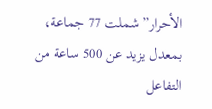الأحرار” شملت 77 جماعة، بمعدل يزيد عن 500 ساعة من التفاعل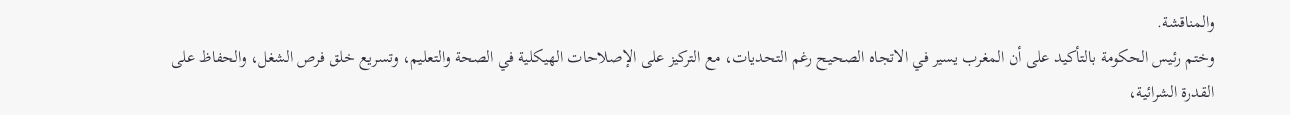والمناقشة.
وختم رئيس الحكومة بالتأكيد على أن المغرب يسير في الاتجاه الصحيح رغم التحديات، مع التركيز على الإصلاحات الهيكلية في الصحة والتعليم، وتسريع خلق فرص الشغل، والحفاظ على القدرة الشرائية،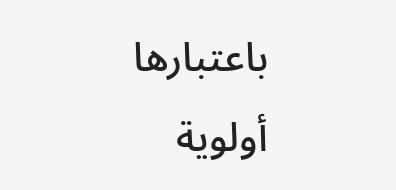باعتبارها أولوية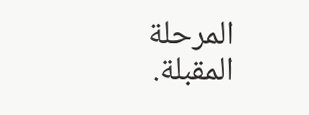المرحلة المقبلة.